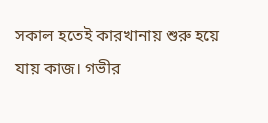সকাল হতেই কারখানায় শুরু হয়ে যায় কাজ। গভীর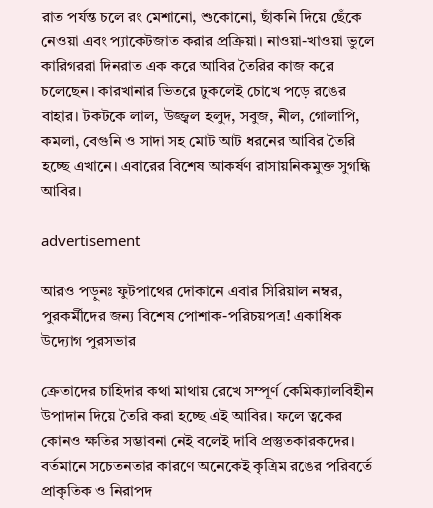রাত পর্যন্ত চলে রং মেশানো, শুকোনো, ছাঁকনি দিয়ে ছেঁকে নেওয়া এবং প্যাকেটজাত করার প্রক্রিয়া। নাওয়া-খাওয়া ভুলে কারিগররা দিনরাত এক করে আবির তৈরির কাজ করে চলেছেন। কারখানার ভিতরে ঢুকলেই চোখে পড়ে রঙের বাহার। টকটকে লাল, উজ্জ্বল হলুদ, সবুজ, নীল, গোলাপি, কমলা, বেগুনি ও সাদা সহ মোট আট ধরনের আবির তৈরি হচ্ছে এখানে। এবারের বিশেষ আকর্ষণ রাসায়নিকমুক্ত সুগন্ধি আবির।

advertisement

আরও পড়ুনঃ ফুটপাথের দোকানে এবার সিরিয়াল নম্বর, পুরকর্মীদের জন্য বিশেষ পোশাক-পরিচয়পত্র! একাধিক উদ্যোগ পুরসভার

ক্রেতাদের চাহিদার কথা মাথায় রেখে সম্পূর্ণ কেমিক্যালবিহীন উপাদান দিয়ে তৈরি করা হচ্ছে এই আবির। ফলে ত্বকের কোনও ক্ষতির সম্ভাবনা নেই বলেই দাবি প্রস্তুতকারকদের। বর্তমানে সচেতনতার কারণে অনেকেই কৃত্রিম রঙের পরিবর্তে প্রাকৃতিক ও নিরাপদ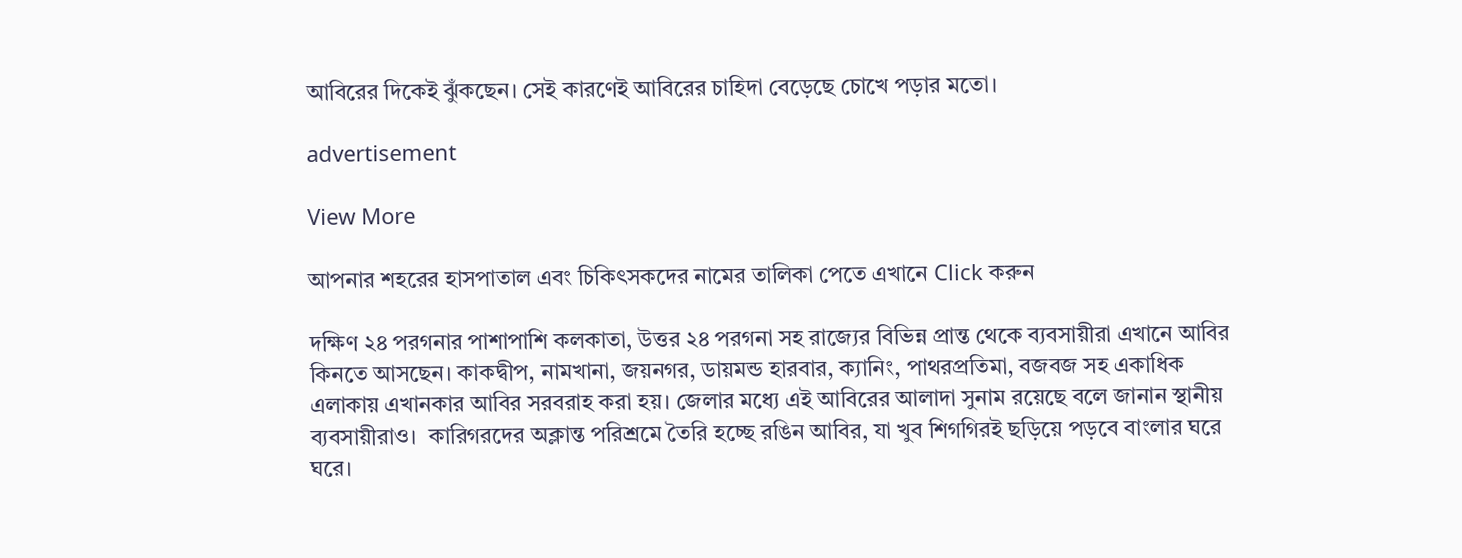আবিরের দিকেই ঝুঁকছেন। সেই কারণেই আবিরের চাহিদা বেড়েছে চোখে পড়ার মতো।

advertisement

View More

আপনার শহরের হাসপাতাল এবং চিকিৎসকদের নামের তালিকা পেতে এখানে Click করুন

দক্ষিণ ২৪ পরগনার পাশাপাশি কলকাতা, উত্তর ২৪ পরগনা সহ রাজ্যের বিভিন্ন প্রান্ত থেকে ব্যবসায়ীরা এখানে আবির কিনতে আসছেন। কাকদ্বীপ, নামখানা, জয়নগর, ডায়মন্ড হারবার, ক্যানিং, পাথরপ্রতিমা, বজবজ সহ একাধিক এলাকায় এখানকার আবির সরবরাহ করা হয়। জেলার মধ্যে এই আবিরের আলাদা সুনাম রয়েছে বলে জানান স্থানীয় ব্যবসায়ীরাও।  কারিগরদের অক্লান্ত পরিশ্রমে তৈরি হচ্ছে রঙিন আবির, যা খুব শিগগিরই ছড়িয়ে পড়বে বাংলার ঘরে ঘরে।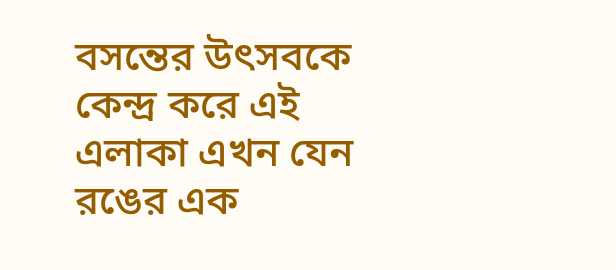বসন্তের উৎসবকে কেন্দ্র করে এই এলাকা এখন যেন রঙের এক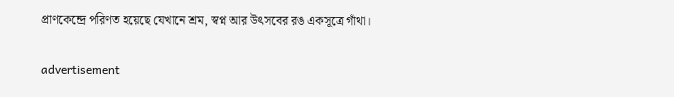প্রাণকেন্দ্রে পরিণত হয়েছে যেখানে শ্রম, স্বপ্ন আর উৎসবের রঙ একসূত্রে গাঁথা।

advertisement